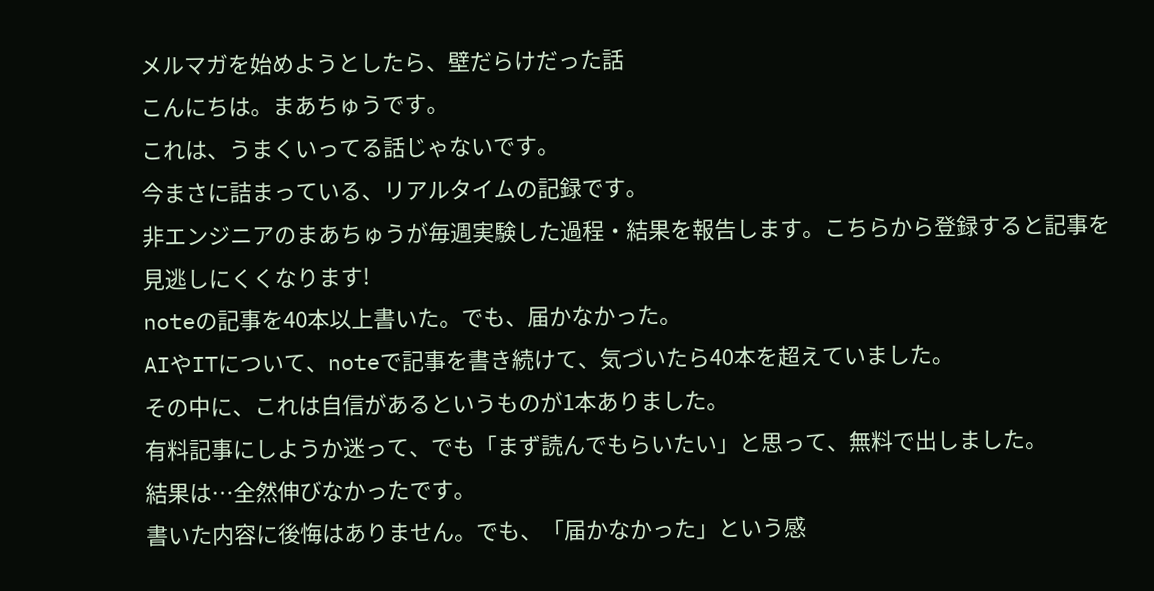メルマガを始めようとしたら、壁だらけだった話
こんにちは。まあちゅうです。
これは、うまくいってる話じゃないです。
今まさに詰まっている、リアルタイムの記録です。
非エンジニアのまあちゅうが毎週実験した過程・結果を報告します。こちらから登録すると記事を見逃しにくくなります!
noteの記事を40本以上書いた。でも、届かなかった。
AIやITについて、noteで記事を書き続けて、気づいたら40本を超えていました。
その中に、これは自信があるというものが1本ありました。
有料記事にしようか迷って、でも「まず読んでもらいたい」と思って、無料で出しました。
結果は…全然伸びなかったです。
書いた内容に後悔はありません。でも、「届かなかった」という感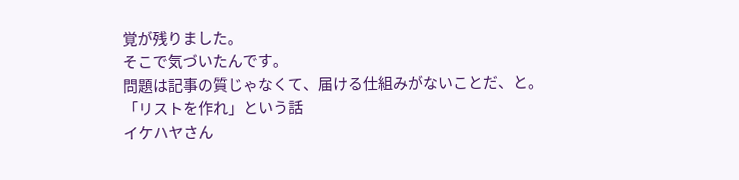覚が残りました。
そこで気づいたんです。
問題は記事の質じゃなくて、届ける仕組みがないことだ、と。
「リストを作れ」という話
イケハヤさん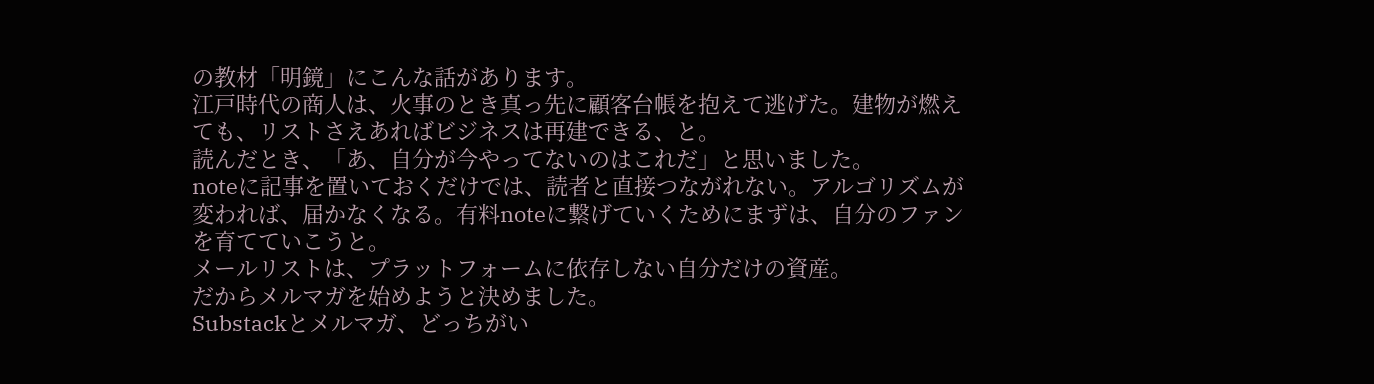の教材「明鏡」にこんな話があります。
江戸時代の商人は、火事のとき真っ先に顧客台帳を抱えて逃げた。建物が燃えても、リストさえあればビジネスは再建できる、と。
読んだとき、「あ、自分が今やってないのはこれだ」と思いました。
noteに記事を置いておくだけでは、読者と直接つながれない。アルゴリズムが変われば、届かなくなる。有料noteに繋げていくためにまずは、自分のファンを育てていこうと。
メールリストは、プラットフォームに依存しない自分だけの資産。
だからメルマガを始めようと決めました。
Substackとメルマガ、どっちがい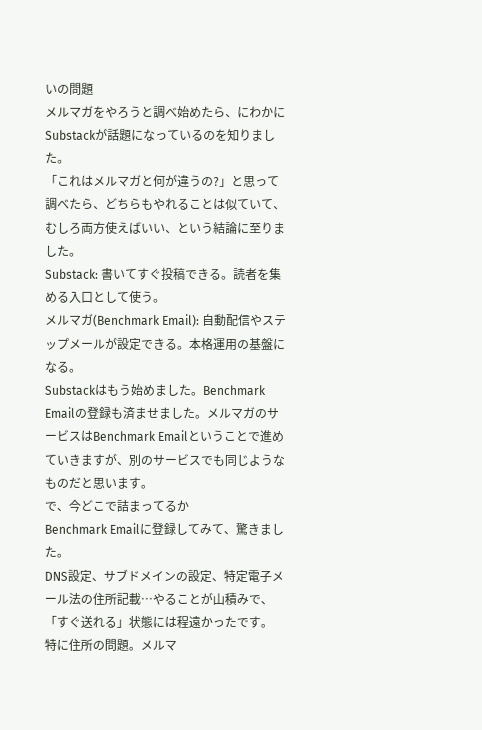いの問題
メルマガをやろうと調べ始めたら、にわかにSubstackが話題になっているのを知りました。
「これはメルマガと何が違うの?」と思って調べたら、どちらもやれることは似ていて、むしろ両方使えばいい、という結論に至りました。
Substack: 書いてすぐ投稿できる。読者を集める入口として使う。
メルマガ(Benchmark Email): 自動配信やステップメールが設定できる。本格運用の基盤になる。
Substackはもう始めました。Benchmark Emailの登録も済ませました。メルマガのサービスはBenchmark Emailということで進めていきますが、別のサービスでも同じようなものだと思います。
で、今どこで詰まってるか
Benchmark Emailに登録してみて、驚きました。
DNS設定、サブドメインの設定、特定電子メール法の住所記載…やることが山積みで、「すぐ送れる」状態には程遠かったです。
特に住所の問題。メルマ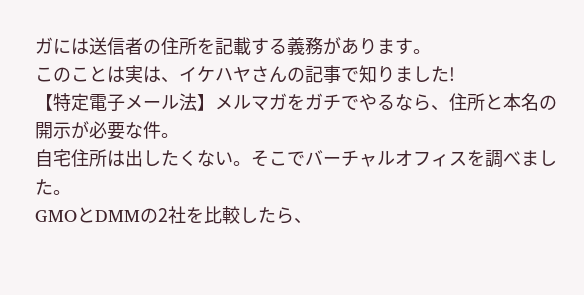ガには送信者の住所を記載する義務があります。
このことは実は、イケハヤさんの記事で知りました!
【特定電子メール法】メルマガをガチでやるなら、住所と本名の開示が必要な件。
自宅住所は出したくない。そこでバーチャルオフィスを調べました。
GMOとDMMの2社を比較したら、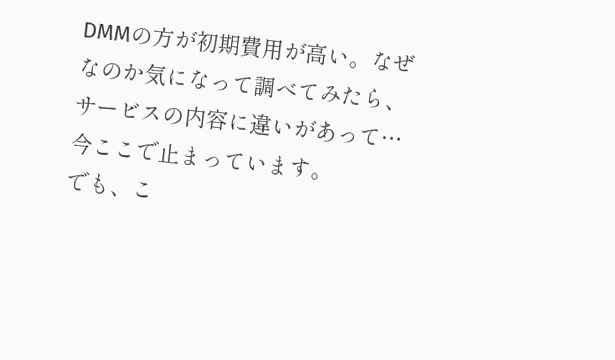DMMの方が初期費用が高い。なぜなのか気になって調べてみたら、サービスの内容に違いがあって…
今ここで止まっています。
でも、こ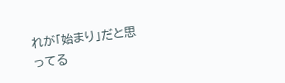れが「始まり」だと思ってる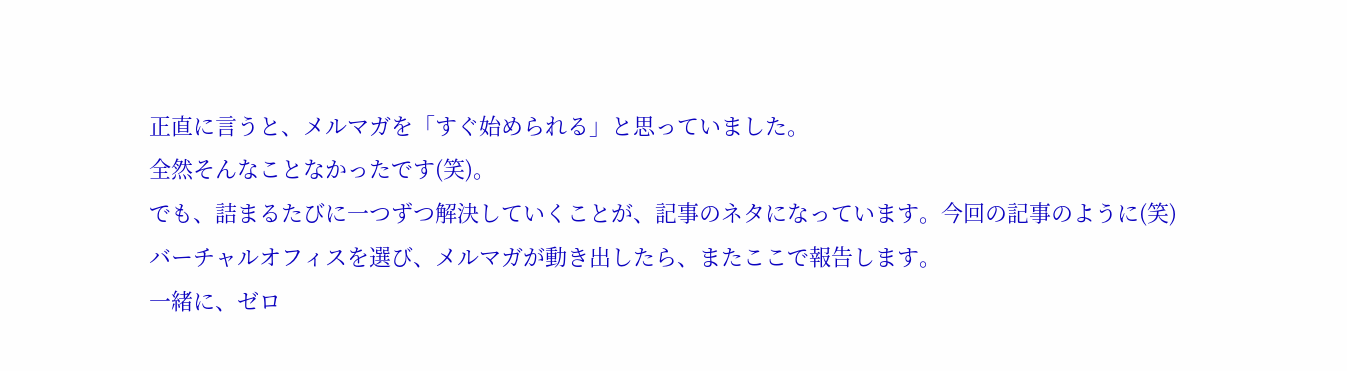正直に言うと、メルマガを「すぐ始められる」と思っていました。
全然そんなことなかったです(笑)。
でも、詰まるたびに一つずつ解決していくことが、記事のネタになっています。今回の記事のように(笑)
バーチャルオフィスを選び、メルマガが動き出したら、またここで報告します。
一緒に、ゼロ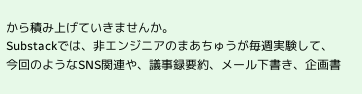から積み上げていきませんか。
Substackでは、非エンジニアのまあちゅうが毎週実験して、今回のようなSNS関連や、議事録要約、メール下書き、企画書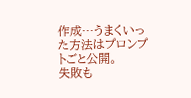作成…うまくいった方法はプロンプトごと公開。
失敗も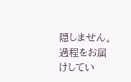隠しません。過程をお届けしてい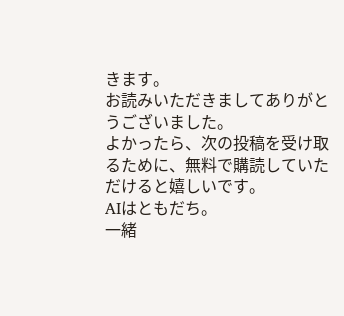きます。
お読みいただきましてありがとうございました。
よかったら、次の投稿を受け取るために、無料で購読していただけると嬉しいです。
AIはともだち。
一緒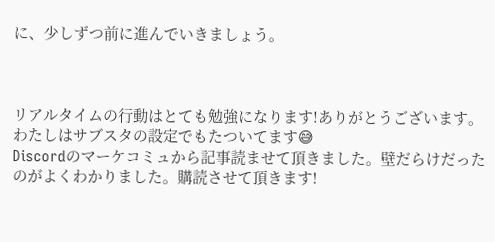に、少しずつ前に進んでいきましょう。



リアルタイムの行動はとても勉強になります!ありがとうございます。
わたしはサブスタの設定でもたついてます😅
Discordのマーケコミュから記事読ませて頂きました。壁だらけだったのがよくわかりました。購読させて頂きます!